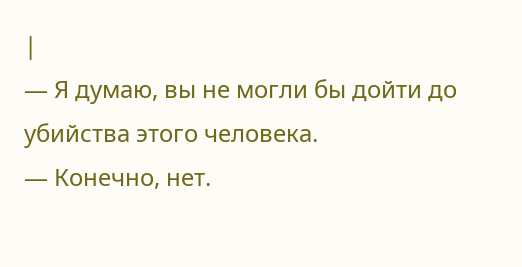|
— Я думаю, вы не могли бы дойти до убийства этого человека.
— Конечно, нет.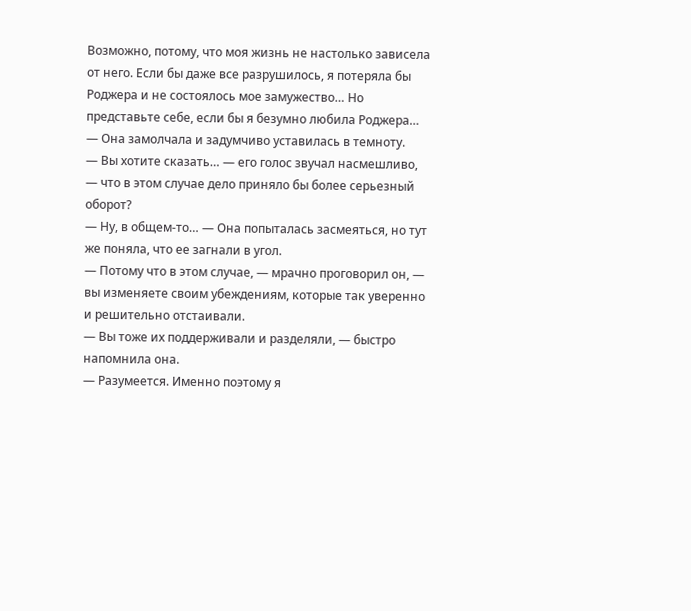Возможно, потому, что моя жизнь не настолько зависела от него. Если бы даже все разрушилось, я потеряла бы Роджера и не состоялось мое замужество… Но представьте себе, если бы я безумно любила Роджера… — Она замолчала и задумчиво уставилась в темноту.
— Вы хотите сказать… — его голос звучал насмешливо, — что в этом случае дело приняло бы более серьезный оборот?
— Ну, в общем-то… — Она попыталась засмеяться, но тут же поняла, что ее загнали в угол.
— Потому что в этом случае, — мрачно проговорил он, — вы изменяете своим убеждениям, которые так уверенно и решительно отстаивали.
— Вы тоже их поддерживали и разделяли, — быстро напомнила она.
— Разумеется. Именно поэтому я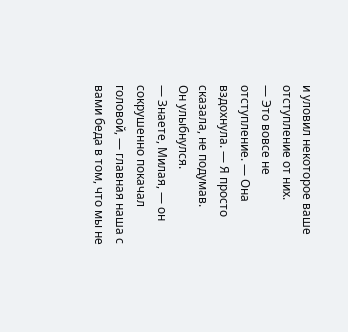и уловил некоторое ваше отступление от них.
— Это вовсе не отступление. — Она вздохнула. — Я просто сказала, не подумав.
Он улыбнулся.
— Знаете, Милая, — он сокрушенно покачал головой, — главная наша с вами беда в том, что мы не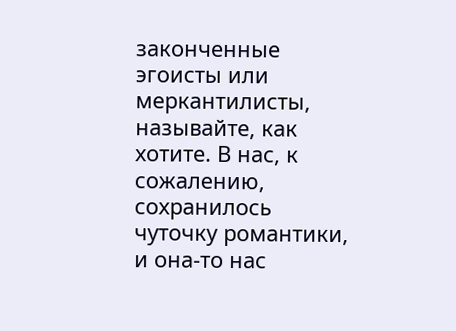законченные эгоисты или меркантилисты, называйте, как хотите. В нас, к сожалению, сохранилось чуточку романтики, и она-то нас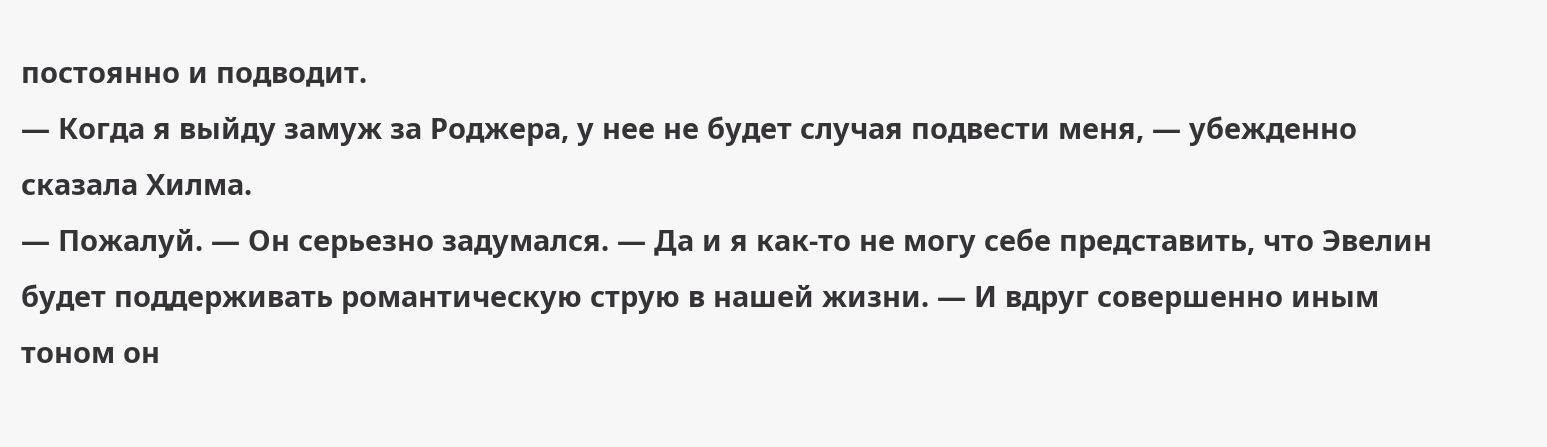постоянно и подводит.
— Когда я выйду замуж за Роджера, у нее не будет случая подвести меня, — убежденно сказала Хилма.
— Пожалуй. — Он серьезно задумался. — Да и я как-то не могу себе представить, что Эвелин будет поддерживать романтическую струю в нашей жизни. — И вдруг совершенно иным тоном он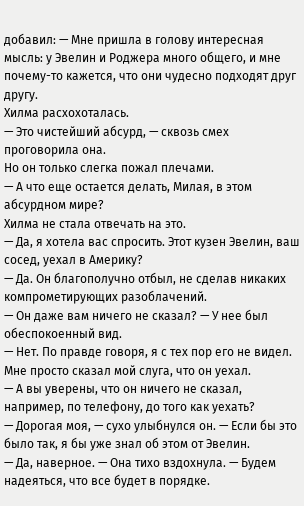добавил: — Мне пришла в голову интересная мысль: у Эвелин и Роджера много общего, и мне почему-то кажется, что они чудесно подходят друг другу.
Хилма расхохоталась.
— Это чистейший абсурд, — сквозь смех проговорила она.
Но он только слегка пожал плечами.
— А что еще остается делать, Милая, в этом абсурдном мире?
Хилма не стала отвечать на это.
— Да, я хотела вас спросить. Этот кузен Эвелин, ваш сосед, уехал в Америку?
— Да. Он благополучно отбыл, не сделав никаких компрометирующих разоблачений.
— Он даже вам ничего не сказал? — У нее был обеспокоенный вид.
— Нет. По правде говоря, я с тех пор его не видел. Мне просто сказал мой слуга, что он уехал.
— А вы уверены, что он ничего не сказал, например, по телефону, до того как уехать?
— Дорогая моя, — сухо улыбнулся он. — Если бы это было так, я бы уже знал об этом от Эвелин.
— Да, наверное. — Она тихо вздохнула. — Будем надеяться, что все будет в порядке.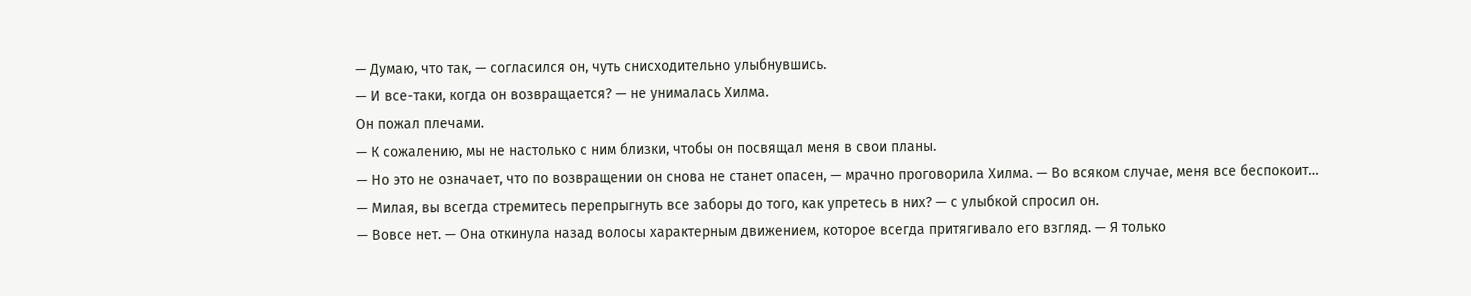— Думаю, что так, — согласился он, чуть снисходительно улыбнувшись.
— И все-таки, когда он возвращается? — не унималась Хилма.
Он пожал плечами.
— К сожалению, мы не настолько с ним близки, чтобы он посвящал меня в свои планы.
— Но это не означает, что по возвращении он снова не станет опасен, — мрачно проговорила Хилма. — Во всяком случае, меня все беспокоит…
— Милая, вы всегда стремитесь перепрыгнуть все заборы до того, как упретесь в них? — с улыбкой спросил он.
— Вовсе нет. — Она откинула назад волосы характерным движением, которое всегда притягивало его взгляд. — Я только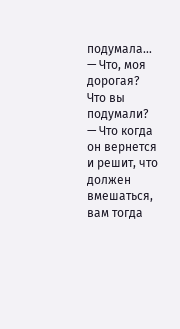подумала…
— Что, моя дорогая? Что вы подумали?
— Что когда он вернется и решит, что должен вмешаться, вам тогда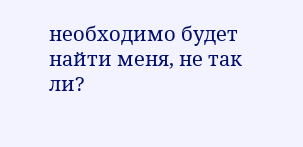необходимо будет найти меня, не так ли?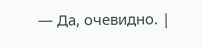— Да, очевидно. |